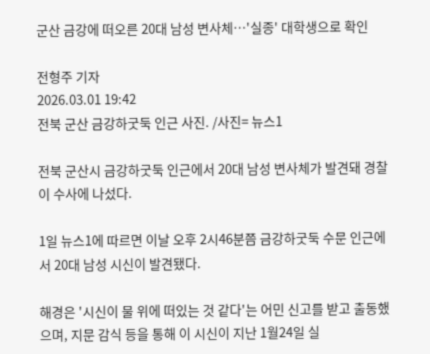군산 금강에 떠오른 20대 남성 변사체…'실종' 대학생으로 확인

전형주 기자
2026.03.01 19:42
전북 군산 금강하굿둑 인근 사진. /사진= 뉴스1

전북 군산시 금강하굿둑 인근에서 20대 남성 변사체가 발견돼 경찰이 수사에 나섰다.

1일 뉴스1에 따르면 이날 오후 2시46분쯤 금강하굿둑 수문 인근에서 20대 남성 시신이 발견됐다.

해경은 '시신이 물 위에 떠있는 것 같다'는 어민 신고를 받고 출동했으며, 지문 감식 등을 통해 이 시신이 지난 1월24일 실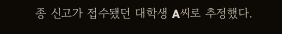종 신고가 접수됐던 대학생 A씨로 추정했다.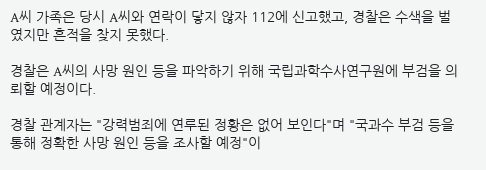A씨 가족은 당시 A씨와 연락이 닿지 않자 112에 신고했고, 경찰은 수색을 벌였지만 흔적을 찾지 못했다.

경찰은 A씨의 사망 원인 등을 파악하기 위해 국립과학수사연구원에 부검을 의뢰할 예정이다.

경찰 관계자는 "강력범죄에 연루된 정황은 없어 보인다"며 "국과수 부검 등을 통해 정확한 사망 원인 등을 조사할 예정"이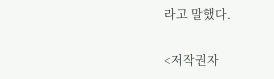라고 말했다.

<저작권자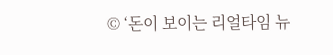© ‘돈이 보이는 리얼타임 뉴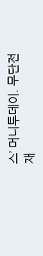스’ 머니투데이. 무단전재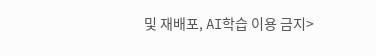및 재배포, AI학습 이용 금지>